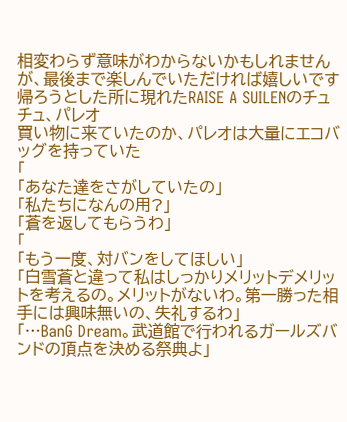相変わらず意味がわからないかもしれませんが、最後まで楽しんでいただければ嬉しいです
帰ろうとした所に現れたRAISE A SUILENのチュチュ、パレオ
買い物に来ていたのか、パレオは大量にエコバッグを持っていた
「
「あなた達をさがしていたの」
「私たちになんの用?」
「蒼を返してもらうわ」
「
「もう一度、対バンをしてほしい」
「白雪蒼と違って私はしっかりメリットデメリットを考えるの。メリットがないわ。第一勝った相手には興味無いの、失礼するわ」
「…BanG Dream。武道館で行われるガールズバンドの頂点を決める祭典よ」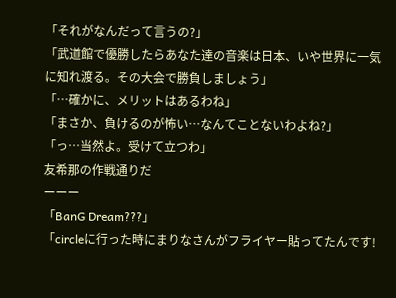「それがなんだって言うの?」
「武道館で優勝したらあなた達の音楽は日本、いや世界に一気に知れ渡る。その大会で勝負しましょう」
「…確かに、メリットはあるわね」
「まさか、負けるのが怖い…なんてことないわよね?」
「っ…当然よ。受けて立つわ」
友希那の作戦通りだ
ーーー
「BanG Dream???」
「circleに行った時にまりなさんがフライヤー貼ってたんです!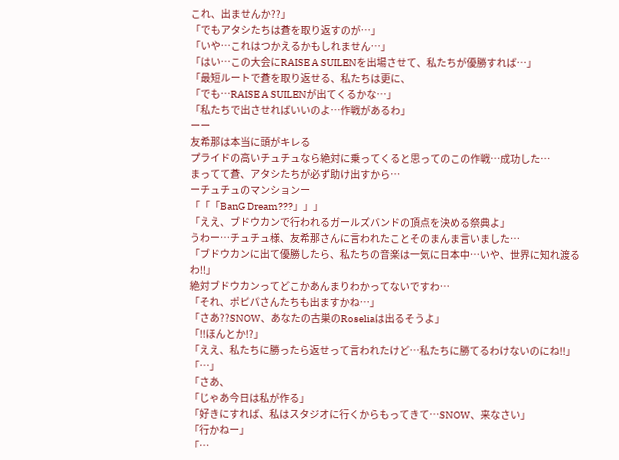これ、出ませんか??」
「でもアタシたちは蒼を取り返すのが…」
「いや…これはつかえるかもしれません…」
「はい…この大会にRAISE A SUILENを出場させて、私たちが優勝すれば…」
「最短ルートで蒼を取り返せる、私たちは更に、
「でも…RAISE A SUILENが出てくるかな…」
「私たちで出させればいいのよ…作戦があるわ」
ーー
友希那は本当に頭がキレる
プライドの高いチュチュなら絶対に乗ってくると思ってのこの作戦…成功した…
まってて蒼、アタシたちが必ず助け出すから…
ーチュチュのマンションー
「「「BanG Dream???」」」
「ええ、ブドウカンで行われるガールズバンドの頂点を決める祭典よ」
うわー…チュチュ様、友希那さんに言われたことそのまんま言いました…
「ブドウカンに出て優勝したら、私たちの音楽は一気に日本中…いや、世界に知れ渡るわ!!」
絶対ブドウカンってどこかあんまりわかってないですわ…
「それ、ポピパさんたちも出ますかね…」
「さあ??SNOW、あなたの古巣のRoseliaは出るそうよ」
「!!ほんとか!?」
「ええ、私たちに勝ったら返せって言われたけど…私たちに勝てるわけないのにね!!」
「…」
「さあ、
「じゃあ今日は私が作る」
「好きにすれば、私はスタジオに行くからもってきて…SNOW、来なさい」
「行かねー」
「…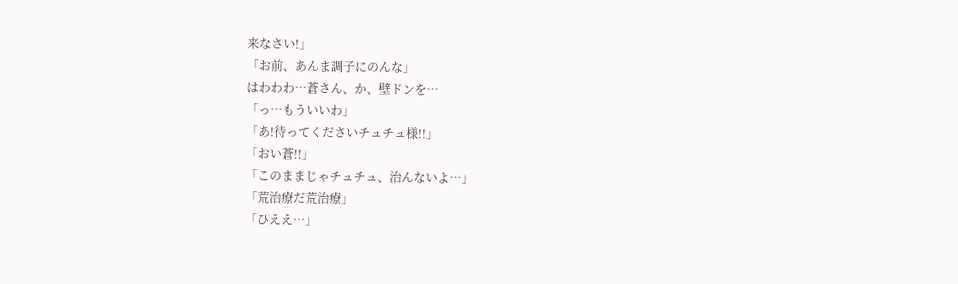来なさい!」
「お前、あんま調子にのんな」
はわわわ…蒼さん、か、壁ドンを…
「っ…もういいわ」
「あ!待ってくださいチュチュ様!!」
「おい蒼!!」
「このままじゃチュチュ、治んないよ…」
「荒治療だ荒治療」
「ひええ…」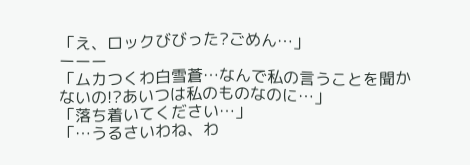「え、ロックびびった?ごめん…」
ーーー
「ムカつくわ白雪蒼…なんで私の言うことを聞かないの!?あいつは私のものなのに…」
「落ち着いてください…」
「…うるさいわね、わ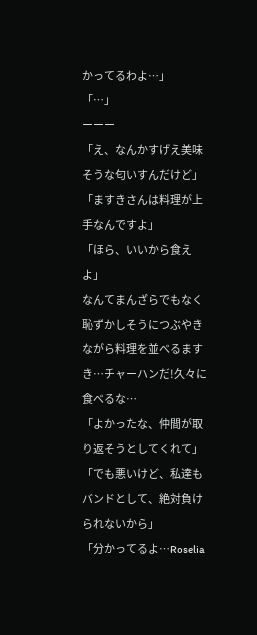かってるわよ…」
「…」
ーーー
「え、なんかすげえ美味そうな匂いすんだけど」
「ますきさんは料理が上手なんですよ」
「ほら、いいから食えよ」
なんてまんざらでもなく恥ずかしそうにつぶやきながら料理を並べるますき…チャーハンだ!久々に食べるな…
「よかったな、仲間が取り返そうとしてくれて」
「でも悪いけど、私達もバンドとして、絶対負けられないから」
「分かってるよ…Roselia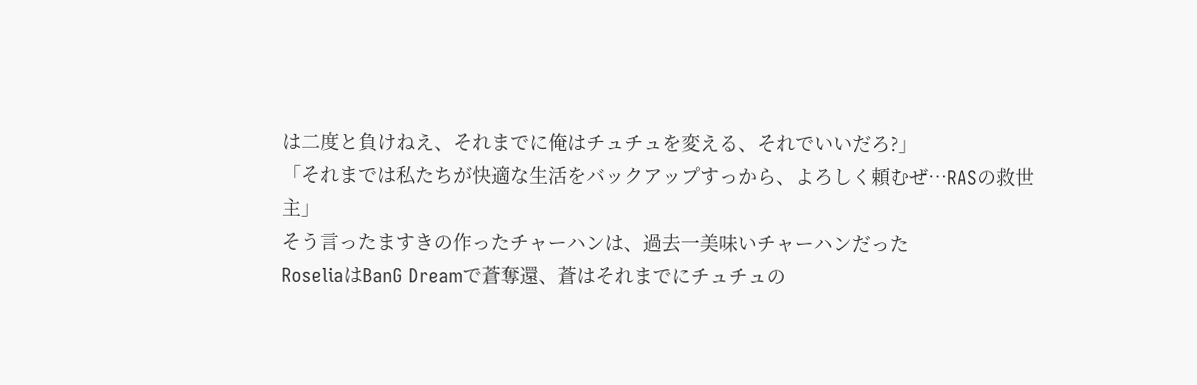は二度と負けねえ、それまでに俺はチュチュを変える、それでいいだろ?」
「それまでは私たちが快適な生活をバックアップすっから、よろしく頼むぜ…RASの救世主」
そう言ったますきの作ったチャーハンは、過去一美味いチャーハンだった
RoseliaはBanG Dreamで蒼奪還、蒼はそれまでにチュチュの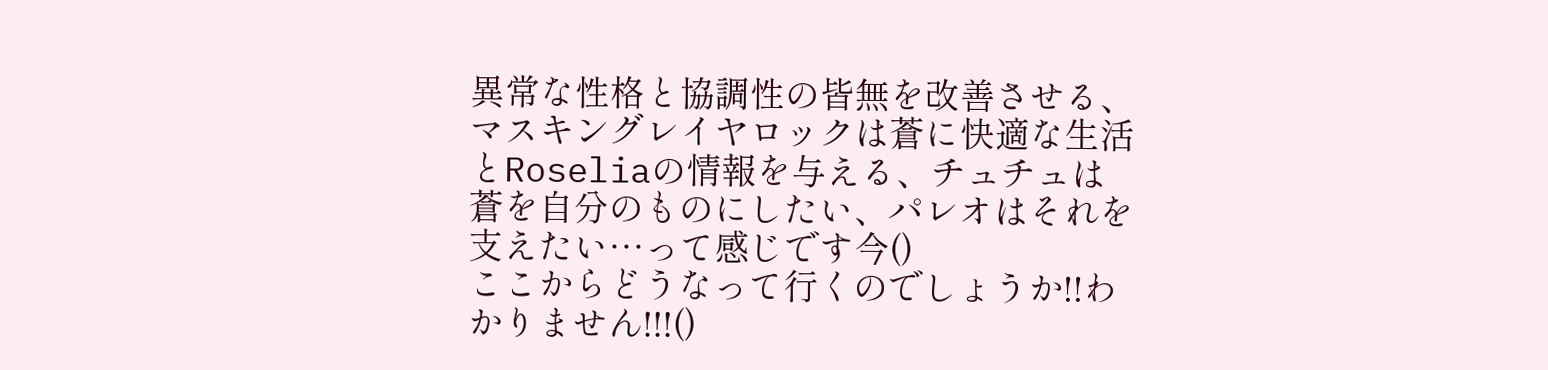異常な性格と協調性の皆無を改善させる、マスキングレイヤロックは蒼に快適な生活とRoseliaの情報を与える、チュチュは蒼を自分のものにしたい、パレオはそれを支えたい…って感じです今()
ここからどうなって行くのでしょうか!!わかりません!!!()